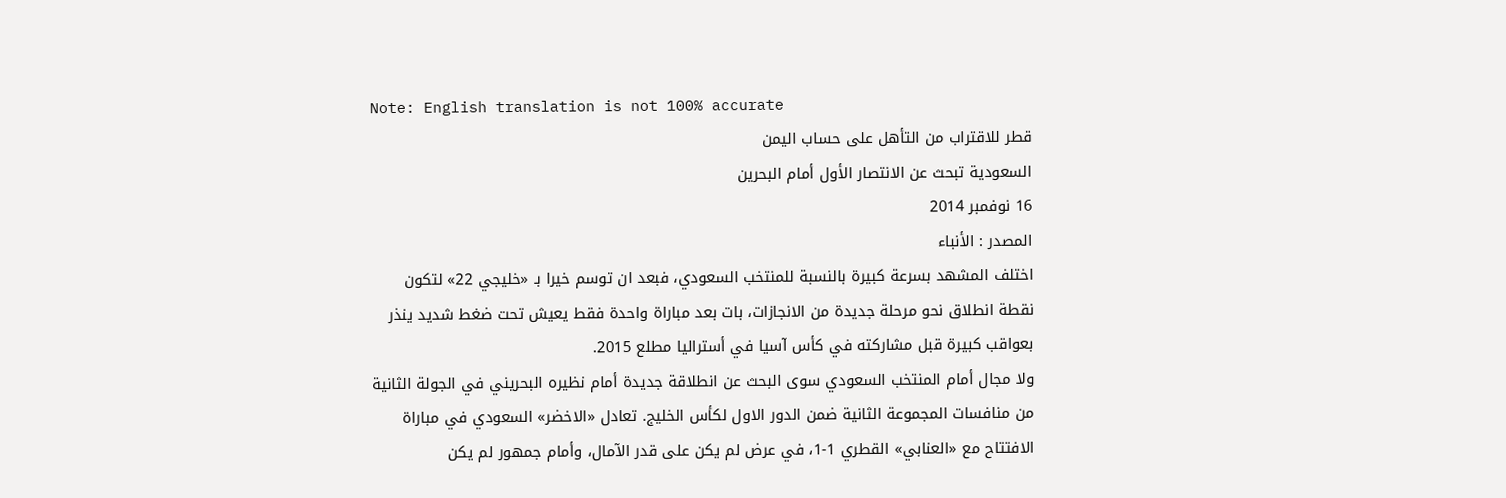Note: English translation is not 100% accurate
قطر للاقتراب من التأهل على حساب اليمن
السعودية تبحث عن الانتصار الأول أمام البحرين
16 نوفمبر 2014
المصدر : الأنباء
اختلف المشهد بسرعة كبيرة بالنسبة للمنتخب السعودي، فبعد ان توسم خيرا بـ «خليجي 22» لتكون نقطة انطلاق نحو مرحلة جديدة من الانجازات، بات بعد مباراة واحدة فقط يعيش تحت ضغط شديد ينذر بعواقب كبيرة قبل مشاركته في كأس آسيا في أستراليا مطلع 2015.
ولا مجال أمام المنتخب السعودي سوى البحث عن انطلاقة جديدة أمام نظيره البحريني في الجولة الثانية من منافسات المجموعة الثانية ضمن الدور الاول لكأس الخليج. تعادل «الاخضر» السعودي في مباراة الافتتاح مع «العنابي» القطري 1-1، في عرض لم يكن على قدر الآمال، وأمام جمهور لم يكن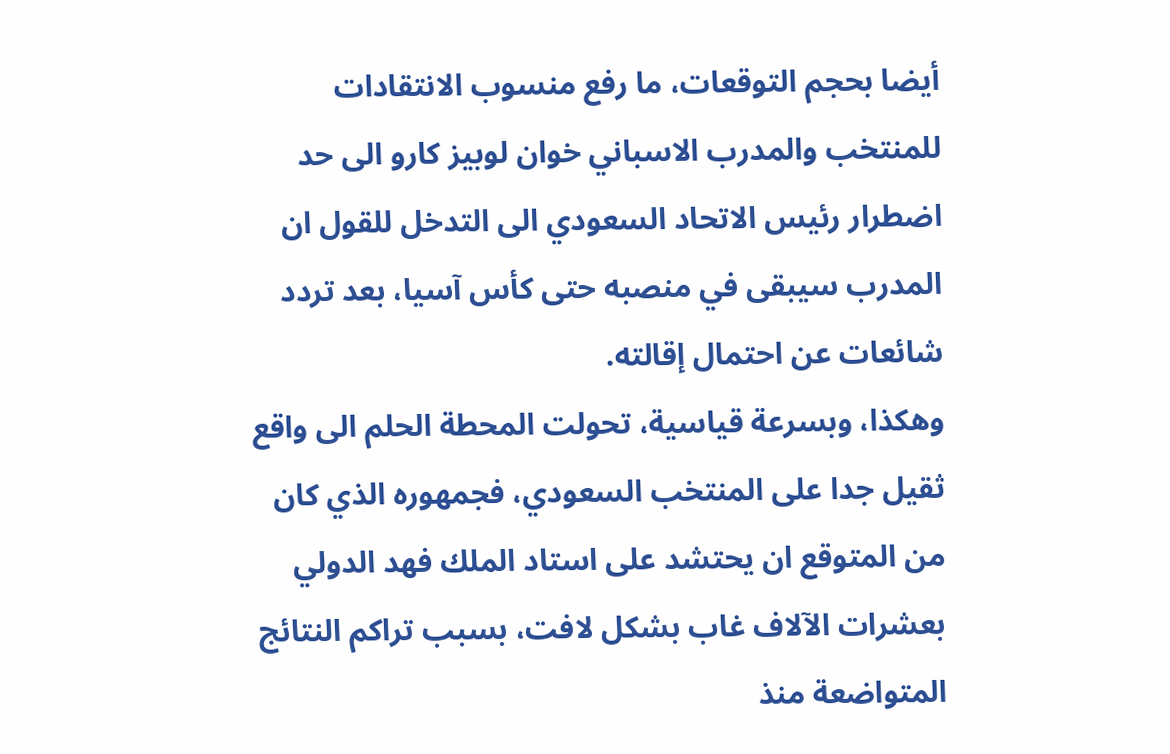أيضا بحجم التوقعات، ما رفع منسوب الانتقادات للمنتخب والمدرب الاسباني خوان لوبيز كارو الى حد اضطرار رئيس الاتحاد السعودي الى التدخل للقول ان المدرب سيبقى في منصبه حتى كأس آسيا، بعد تردد شائعات عن احتمال إقالته.
وهكذا، وبسرعة قياسية، تحولت المحطة الحلم الى واقع ثقيل جدا على المنتخب السعودي، فجمهوره الذي كان من المتوقع ان يحتشد على استاد الملك فهد الدولي بعشرات الآلاف غاب بشكل لافت، بسبب تراكم النتائج المتواضعة منذ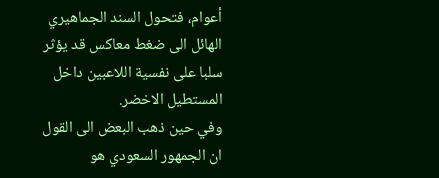أعوام، فتحول السند الجماهيري الهائل الى ضغط معاكس قد يؤثر سلبا على نفسية اللاعبين داخل المستطيل الاخضر.
وفي حين ذهب البعض الى القول ان الجمهور السعودي هو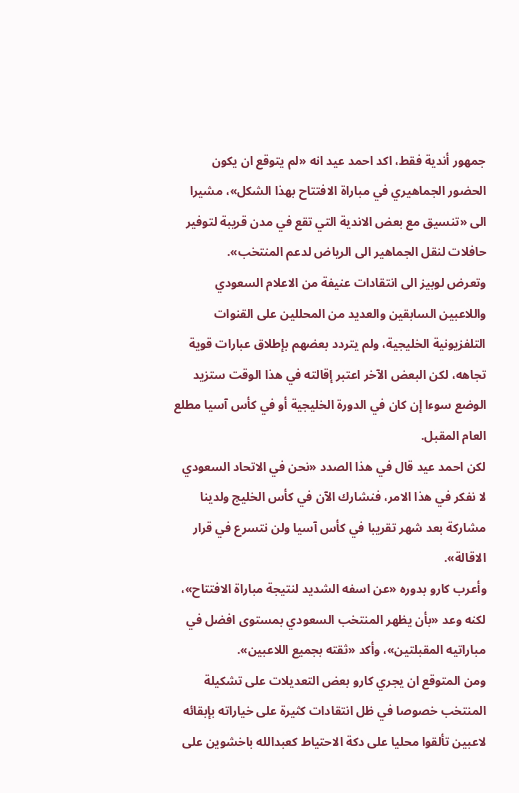جمهور أندية فقط، اكد احمد عيد انه «لم يتوقع ان يكون الحضور الجماهيري في مباراة الافتتاح بهذا الشكل»، مشيرا الى «تنسيق مع بعض الاندية التي تقع في مدن قريبة لتوفير حافلات لنقل الجماهير الى الرياض لدعم المنتخب».
وتعرض لوبيز الى انتقادات عنيفة من الاعلام السعودي واللاعبين السابقين والعديد من المحللين على القنوات التلفزيونية الخليجية، ولم يتردد بعضهم بإطلاق عبارات قوية تجاهه، لكن البعض الآخر اعتبر إقالته في هذا الوقت ستزيد الوضع سوءا إن كان في الدورة الخليجية أو في كأس آسيا مطلع العام المقبل.
لكن احمد عيد قال في هذا الصدد «نحن في الاتحاد السعودي لا نفكر في هذا الامر، فنشارك الآن في كأس الخليج ولدينا مشاركة بعد شهر تقريبا في كأس آسيا ولن نتسرع في قرار الاقالة».
وأعرب كارو بدوره «عن اسفه الشديد لنتيجة مباراة الافتتاح»، لكنه وعد «بأن يظهر المنتخب السعودي بمستوى افضل في مباراتيه المقبلتين»، وأكد «ثقته بجميع اللاعبين».
ومن المتوقع ان يجري كارو بعض التعديلات على تشكيلة المنتخب خصوصا في ظل انتقادات كثيرة على خياراته بإبقائه لاعبين تألقوا محليا على دكة الاحتياط كعبدالله باخشوين على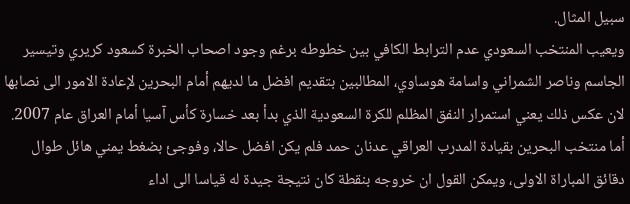سبيل المثال.
ويعيب المنتخب السعودي عدم الترابط الكافي بين خطوطه برغم وجود اصحاب الخبرة كسعود كريري وتيسير الجاسم وناصر الشمراني واسامة هوساوي، المطالبين بتقديم افضل ما لديهم أمام البحرين لإعادة الامور الى نصابها لان عكس ذلك يعني استمرار النفق المظلم للكرة السعودية الذي بدأ بعد خسارة كأس آسيا أمام العراق عام 2007.
أما منتخب البحرين بقيادة المدرب العراقي عدنان حمد فلم يكن افضل حالا، وفوجئ بضغط يمني هائل طوال دقائق المباراة الاولى، ويمكن القول ان خروجه بنقطة كان نتيجة جيدة له قياسا الى اداء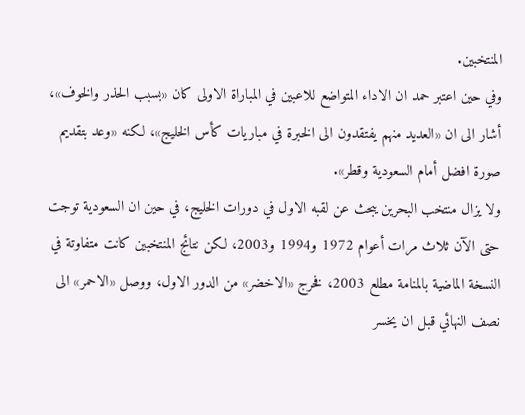المنتخبين.
وفي حين اعتبر حمد ان الاداء المتواضع للاعبين في المباراة الاولى كان «بسبب الحذر والخوف»، أشار الى ان «العديد منهم يفتقدون الى الخبرة في مباريات كأس الخليج»، لكنه «وعد بتقديم صورة افضل أمام السعودية وقطر».
ولا يزال منتخب البحرين يبحث عن لقبه الاول في دورات الخليج، في حين ان السعودية توجت حتى الآن ثلاث مرات أعوام 1972 و1994 و2003، لكن نتائج المنتخبين كانت متفاوتة في النسخة الماضية بالمنامة مطلع 2003، فخرج «الاخضر» من الدور الاول، ووصل «الاحمر» الى نصف النهائي قبل ان يخسر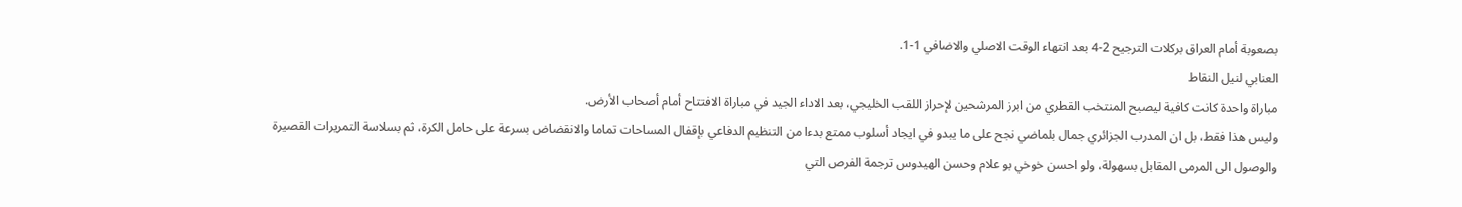بصعوبة أمام العراق بركلات الترجيح 2-4 بعد انتهاء الوقت الاصلي والاضافي 1-1.
العنابي لنيل النقاط
مباراة واحدة كانت كافية ليصبح المنتخب القطري من ابرز المرشحين لإحراز اللقب الخليجي، بعد الاداء الجيد في مباراة الافتتاح أمام أصحاب الأرض.
وليس هذا فقط، بل ان المدرب الجزائري جمال بلماضي نجح على ما يبدو في ايجاد أسلوب ممتع بدءا من التنظيم الدفاعي بإقفال المساحات تماما والانقضاض بسرعة على حامل الكرة، ثم بسلاسة التمريرات القصيرة والوصول الى المرمى المقابل بسهولة، ولو احسن خوخي بو علام وحسن الهيدوس ترجمة الفرص التي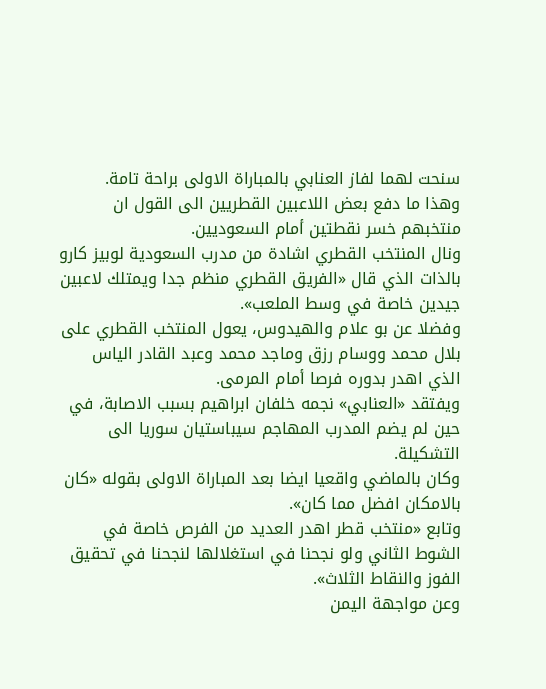سنحت لهما لفاز العنابي بالمباراة الاولى براحة تامة.
وهذا ما دفع بعض اللاعبين القطريين الى القول ان منتخبهم خسر نقطتين أمام السعوديين.
ونال المنتخب القطري اشادة من مدرب السعودية لوبيز كارو بالذات الذي قال «الفريق القطري منظم جدا ويمتلك لاعبين جيدين خاصة في وسط الملعب».
وفضلا عن بو علام والهيدوس، يعول المنتخب القطري على بلال محمد ووسام رزق وماجد محمد وعبد القادر الياس الذي اهدر بدوره فرصا أمام المرمى.
ويفتقد «العنابي» نجمه خلفان ابراهيم بسبب الاصابة، في حين لم يضم المدرب المهاجم سيباستيان سوريا الى التشكيلة.
وكان بالماضي واقعيا ايضا بعد المباراة الاولى بقوله «كان بالامكان افضل مما كان».
وتابع «منتخب قطر اهدر العديد من الفرص خاصة في الشوط الثاني ولو نجحنا في استغلالها لنجحنا في تحقيق الفوز والنقاط الثلاث».
وعن مواجهة اليمن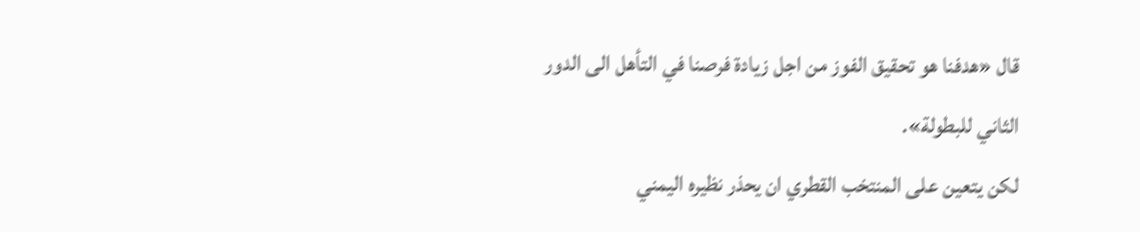قال «هدفنا هو تحقيق الفوز من اجل زيادة فرصنا في التأهل الى الدور الثاني للبطولة».
لكن يتعين على المنتخب القطري ان يحذر نظيره اليمني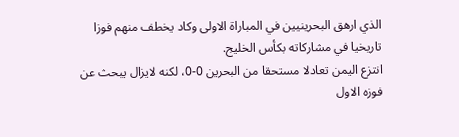الذي ارهق البحرينيين في المباراة الاولى وكاد يخطف منهم فوزا تاريخيا في مشاركاته بكأس الخليج.
انتزع اليمن تعادلا مستحقا من البحرين 0-0، لكنه لايزال يبحث عن فوزه الاول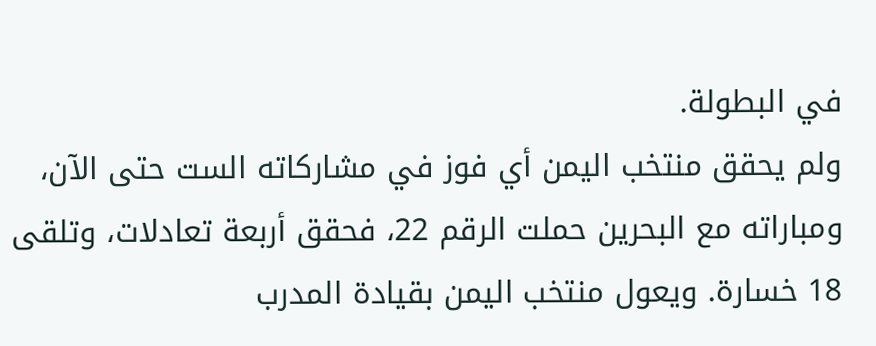في البطولة.
ولم يحقق منتخب اليمن أي فوز في مشاركاته الست حتى الآن، ومباراته مع البحرين حملت الرقم 22، فحقق أربعة تعادلات، وتلقى 18 خسارة. ويعول منتخب اليمن بقيادة المدرب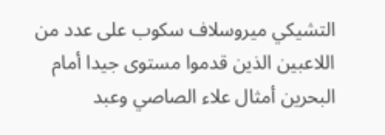التشيكي ميروسلاف سكوب على عدد من اللاعبين الذين قدموا مستوى جيدا أمام البحرين أمثال علاء الصاصي وعبد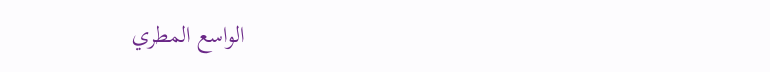الواسع المطري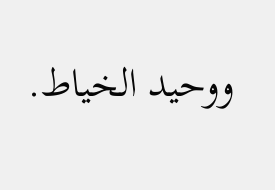ووحيد الخياط.